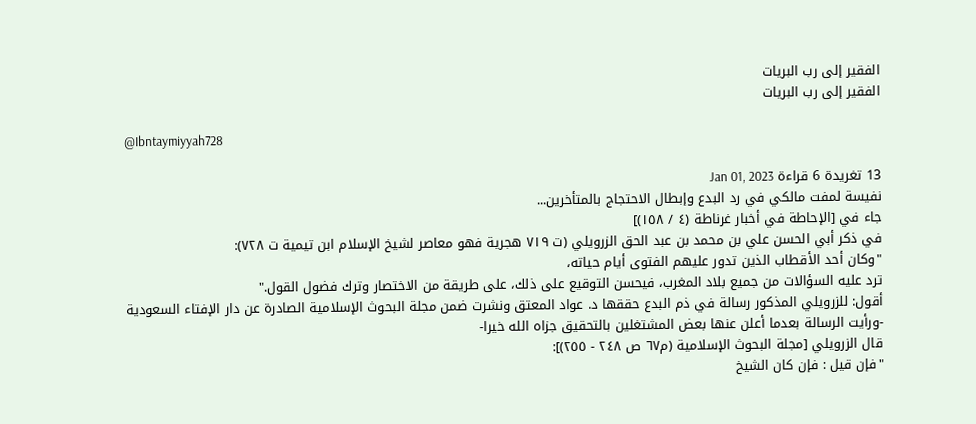الفقير إلى رب البريات
الفقير إلى رب البريات

@Ibntaymiyyah728

13 تغريدة 6 قراءة Jan 01, 2023
نفيسة لمفت مالكي في رد البدع وإبطال الاحتجاج بالمتأخرين...
جاء في [الإحاطة في أخبار غرناطة (٤ / ١٥٨)]
في ذكر أبي الحسن علي بن محمد بن عبد الحق الزرويلي (ت ٧١٩ هجرية فهو معاصر لشيخ الإسلام ابن تيمية ت ٧٢٨):
"وكان أحد الأقطاب الذين تدور عليهم الفتوى أيام حياته،
ترد عليه السؤالات من جميع بلاد المغرب، فيحسن التوقيع على ذلك، على طريقة من الاختصار وترك فضول القول."
أقول: للزرويلي المذكور رسالة في ذم البدع حققها د. عواد المعتق ونشرت ضمن مجلة البحوث الإسلامية الصادرة عن دار الإفتاء السعودية
-ورأيت الرسالة بعدما أعلن عنها بعض المشتغلين بالتحقيق جزاه الله خيرا-
قال الزرويلي [مجلة البحوث الإسلامية (م٦٧ ص ٢٤٨ - ٢٥٥)]:
"فإن قيل : فإن كان الشيخ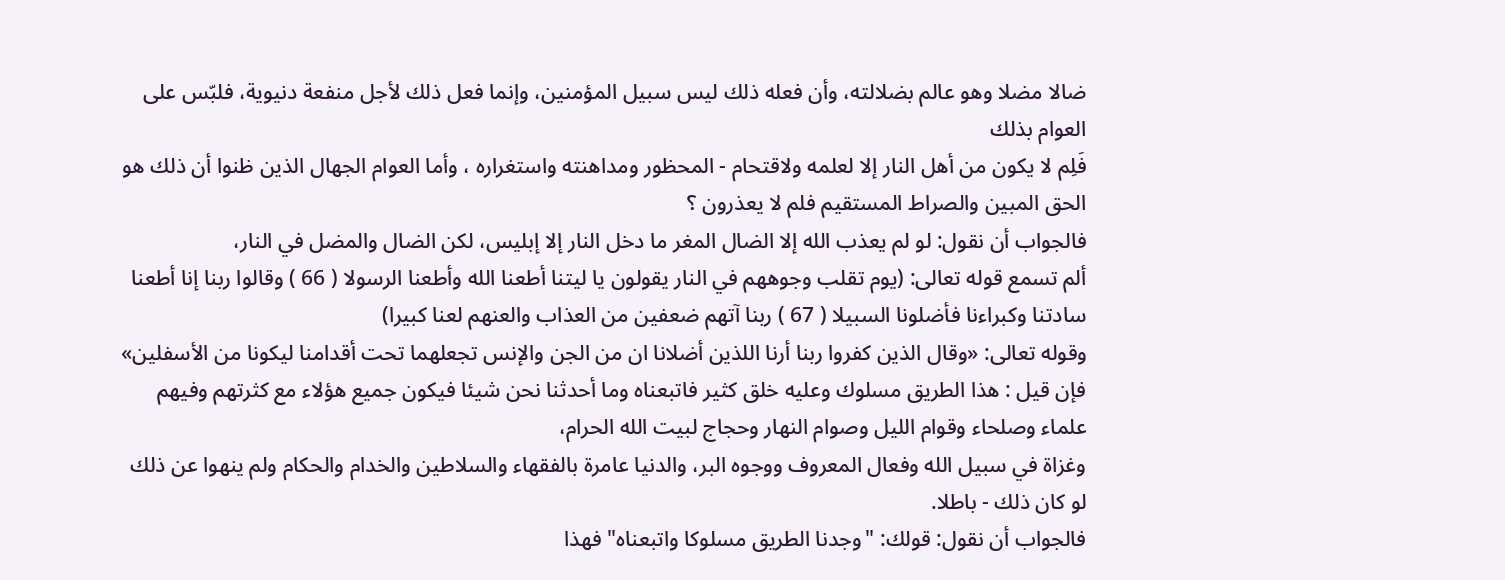ضالا مضلا وهو عالم بضلالته، وأن فعله ذلك ليس سبيل المؤمنين، وإنما فعل ذلك لأجل منفعة دنيوية، فلبّس على العوام بذلك
فَلِم لا يكون من أهل النار إلا لعلمه ولاقتحام - المحظور ومداهنته واستغراره ، وأما العوام الجهال الذين ظنوا أن ذلك هو الحق المبين والصراط المستقيم فلم لا يعذرون ؟
فالجواب أن نقول: لو لم يعذب الله إلا الضال المغر ما دخل النار إلا إبليس، لكن الضال والمضل في النار،
ألم تسمع قوله تعالى: (يوم تقلب وجوههم في النار يقولون يا ليتنا أطعنا الله وأطعنا الرسولا ( 66 ) وقالوا ربنا إنا أطعنا سادتنا وكبراءنا فأضلونا السبيلا ( 67 ) ربنا آتهم ضعفين من العذاب والعنهم لعنا كبيرا)
وقوله تعالى: «وقال الذين كفروا ربنا أرنا اللذين أضلانا ان من الجن والإنس تجعلهما تحت أقدامنا ليكونا من الأسفلين»
فإن قيل : هذا الطريق مسلوك وعليه خلق كثير فاتبعناه وما أحدثنا نحن شيئا فيكون جميع هؤلاء مع كثرتهم وفيهم علماء وصلحاء وقوام الليل وصوام النهار وحجاج لبيت الله الحرام،
وغزاة في سبيل الله وفعال المعروف ووجوه البر، والدنيا عامرة بالفقهاء والسلاطين والخدام والحكام ولم ينهوا عن ذلك لو كان ذلك - باطلا.
فالجواب أن نقول: قولك: "وجدنا الطريق مسلوكا واتبعناه" فهذا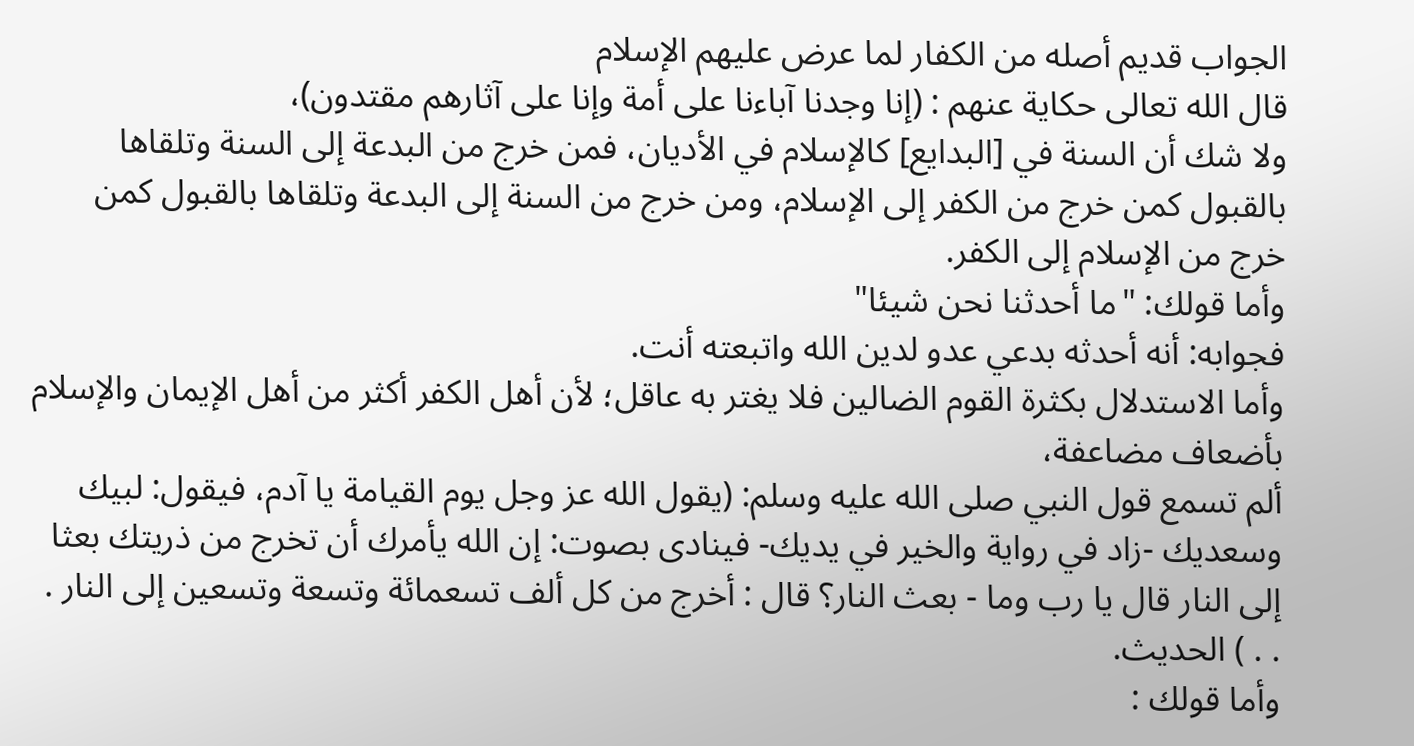الجواب قديم أصله من الكفار لما عرض عليهم الإسلام
قال الله تعالى حكاية عنهم : (إنا وجدنا آباءنا على أمة وإنا على آثارهم مقتدون)،
ولا شك أن السنة في [البدايع] كالإسلام في الأديان، فمن خرج من البدعة إلى السنة وتلقاها بالقبول كمن خرج من الكفر إلى الإسلام، ومن خرج من السنة إلى البدعة وتلقاها بالقبول كمن خرج من الإسلام إلى الكفر.
وأما قولك: "ما أحدثنا نحن شيئا"
فجوابه: أنه أحدثه بدعي عدو لدين الله واتبعته أنت.
وأما الاستدلال بكثرة القوم الضالين فلا يغتر به عاقل؛ لأن أهل الكفر أكثر من أهل الإيمان والإسلام بأضعاف مضاعفة،
ألم تسمع قول النبي صلى الله عليه وسلم: (يقول الله عز وجل يوم القيامة يا آدم، فيقول: لبيك وسعديك -زاد في رواية والخير في يديك- فينادى بصوت: إن الله يأمرك أن تخرج من ذريتك بعثا إلى النار قال يا رب وما - بعث النار؟ قال : أخرج من كل ألف تسعمائة وتسعة وتسعين إلى النار . . . ) الحديث.
وأما قولك :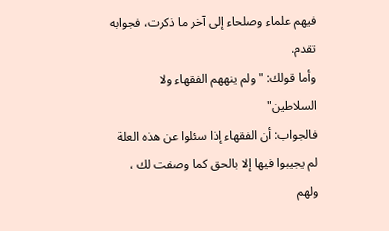فيهم علماء وصلحاء إلى آخر ما ذكرت، فجوابه تقدم.
وأما قولك: "ولم ينههم الفقهاء ولا السلاطين"
فالجواب: أن الفقهاء إذا سئلوا عن هذه العلة لم يجيبوا فيها إلا بالحق كما وصفت لك ، ولهم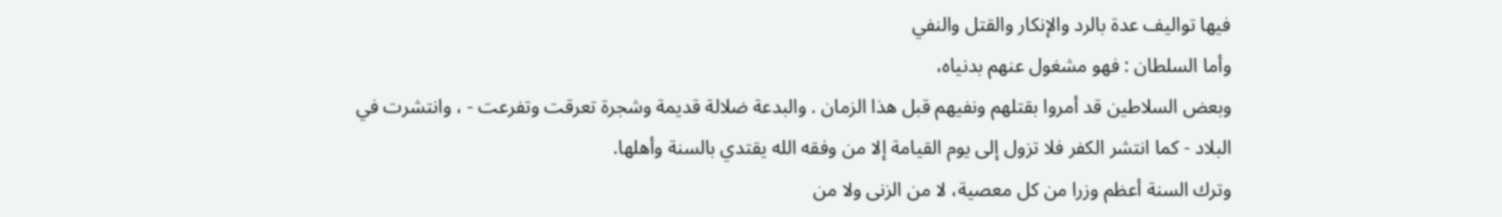فيها تواليف عدة بالرد والإنكار والقتل والنفي
وأما السلطان : فهو مشغول عنهم بدنياه،
وبعض السلاطين قد أمروا بقتلهم ونفيهم قبل هذا الزمان . والبدعة ضلالة قديمة وشجرة تعرقت وتفرعت - ، وانتشرت في البلاد - كما انتشر الكفر فلا تزول إلى يوم القيامة إلا من وفقه الله يقتدي بالسنة وأهلها.
وترك السنة أعظم وزرا من كل معصية، لا من الزنى ولا من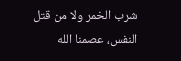شرب الخمر ولا من قتل النفس، عصمنا الله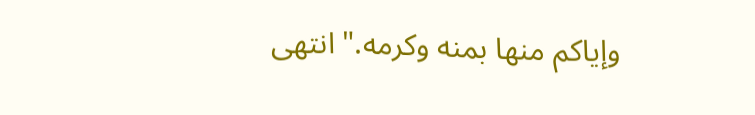وإياكم منها بمنه وكرمه." انتهى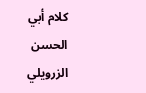كلام أبي الحسن الزرويلي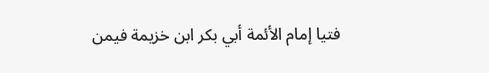فتيا إمام الأئمة أبي بكر ابن خزيمة فيمن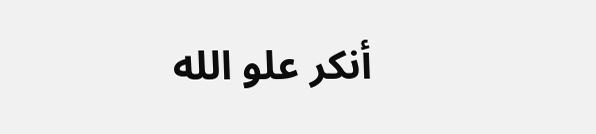أنكر علو الله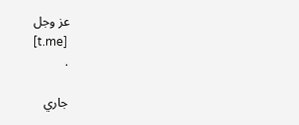عز وجل
[t.me]
.

جاري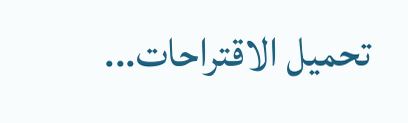تحميل الاقتراحات...